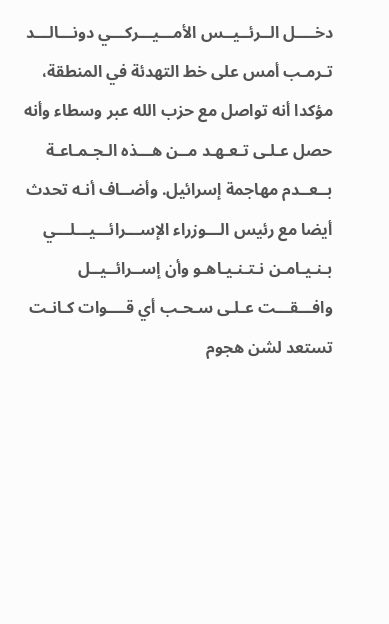دخــــل الــرئــيــس الأمـــيـــركـــي دونـــالـــد تـرمـب أمس على خط التهدئة في المنطقة، مؤكدا أنه تواصل مع حزب الله عبر وسطاء وأنه حصل عـلـى تـعـهـد مــن هـــذه الـجـمـاعـة بــعــدم مهاجمة إسرائيل. وأضــاف أنـه تحدث أيضا مع رئيس الـــوزراء الإســـرائـــيـــلـــي بـنـيـامـن نـتـنـيـاهـو وأن إســرائــيــل وافـــقـــت عـلـى سـحـب أي قــــوات كـانـت تستعد لشن هجوم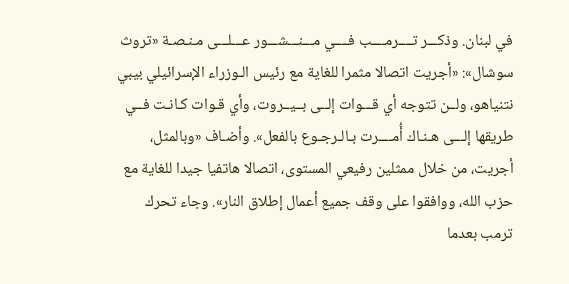في لبنان. وذكـــر تــــرمــــب فــــي مـــنـــشـــور عـــلـــى مـنـصـة «تروث سوشال»: «أجريت اتصالا مثمرا للغاية مع رئيس الـوزراء الإسرائيلي بيبي نتنياهو، ولــن تتوجه أي قـــوات إلــى بــيــروت، وأي قـوات كـانـت فــي طريقها إلـــى هـنـاك أُمــــرت بـالـرجـوع بالفعل». وأضـاف «وبالمثل، أجريت، من خلال ممثلين رفيعي المستوى، اتصالا هاتفيا جيدا للغاية مع حزب الله، ووافقوا على وقف جميع أعمال إطلاق النار». وجاء تحرك ترمب بعدما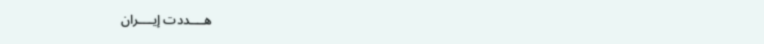هــــددت إيــــران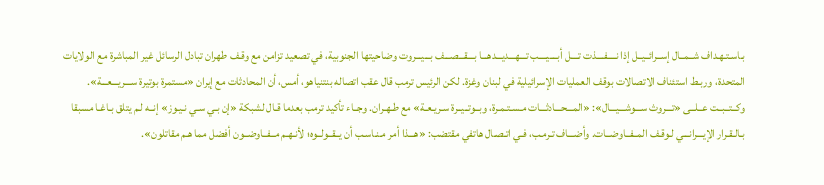بـاسـتـهـداف شــمــال إســرائــيــل إذا نــــفــــذت تــــل أبــــيــــب تـــهـــديـــدهـــا بـــقـــصـــف بـــيـــروت وضاحيتها الجنوبية، في تصعيد تزامن مع وقـف طهران تبادل الرسائل غير المباشرة مع الولايات المتحدة، وربـط استئناف الاتصالات بوقف العمليات الإسرائيلية في لبنان وغزة. لكن الرئيس ترمب قال عقب اتصاله بنتنياهو، أمس، أن المحادثات مع إيران «مستمرة بوتيرة ســـريـــعـــة». وكــتــبــت عــلــى «تـــروث ســـوشـــيـــال»: «المـــحـــادثـــات مـسـتـمـرة، وبــوتــيــرة سـريـعـة» مع طـهـران. وجــاء تأكيد ترمب بعدما قـال لشبكة «إن بـي سـي نـيـوز» إنــه لـم يتلق بـاغـا مسبقا بـالـقـرار الإيـــرانـــي لـوقـف المــفــاوضــات. وأضـــاف تـرمـب، فـي اتـصـال هاتفي مقتضب: «هـــذا أمر مـنـاسـب أن يــقــولــوه؛ لأنـهـم مــفــاوضــون أفضل مما هـم مقاتلون».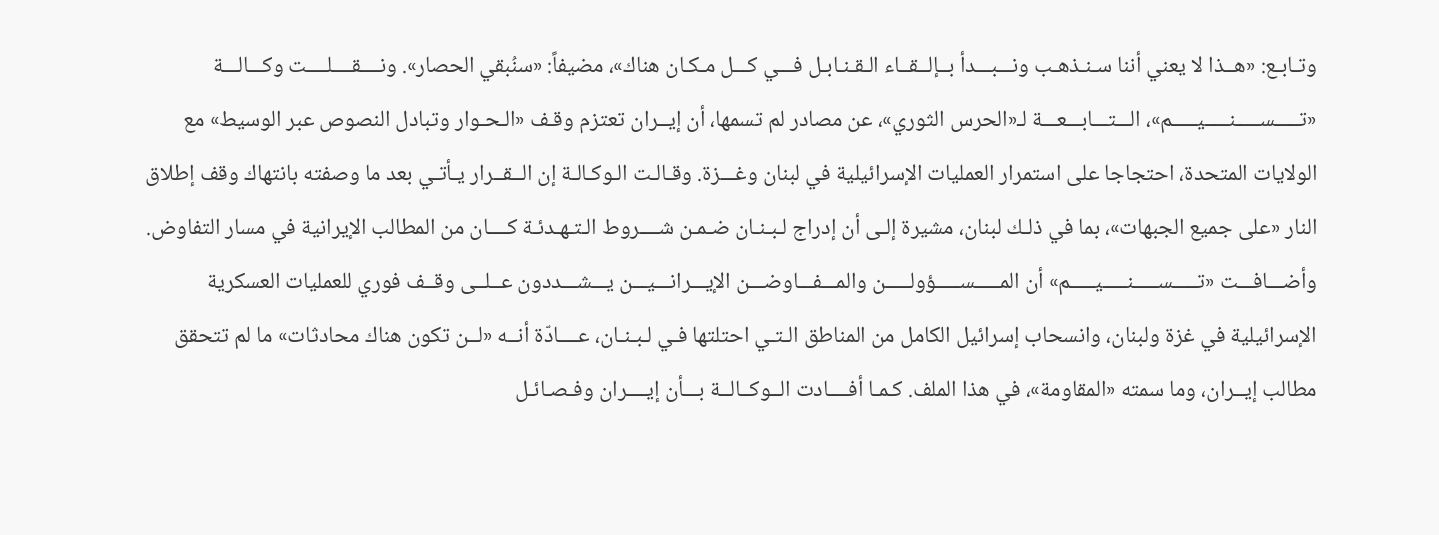وتـابـع: «هــذا لا يعني أننا سـنـذهـب ونـــبـــدأ بــإلــقــاء الـقـنـابـل فـــي كـــل مـكـان هناك»، مضيفاً: «سنُبقي الحصار». ونــــقــــلــــت وكـــالـــة «تـــــســـــنـــــيـــــم»، الـــتـــابـــعـــة لـ«الحرس الثوري»، عن مصادر لم تسمها، أن إيــران تعتزم وقـف «الـحـوار وتبادل النصوص عبر الوسيط» مع الولايات المتحدة، احتجاجا على استمرار العمليات الإسرائيلية في لبنان وغـــزة. وقـالـت الـوكـالـة إن الــقــرار يـأتـي بعد ما وصفته بانتهاك وقف إطلاق النار «على جميع الجبهات»، بما في ذلـك لبنان، مشيرة إلـى أن إدراج لـبـنـان ضـمـن شــــروط الـتـهـدئـة كــــان من المطالب الإيرانية في مسار التفاوض. وأضـــافـــت «تـــــســـــنـــــيـــــم» أن المـــــســـــؤولـــــن والمـــفـــاوضـــن الإيـــرانـــيـــن يـــشـــددون عــلــى وقــف فوري للعمليات العسكرية الإسرائيلية في غزة ولبنان، وانسحاب إسرائيل الكامل من المناطق الـتـي احتلتها فـي لـبـنـان، عــــادّة أنــه «لــن تكون هناك محادثات» ما لم تتحقق مطالب إيــران، وما سمته «المقاومة»، في هذا الملف. كـمـا أفــــادت الــوكــالــة بـــأن إيــــران وفـصـائـل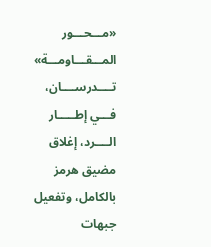«مـــحـــور المـــقـــاومـــة» تــــدرســــان، فـــي إطـــــار الــــرد، إغلاق مضيق هرمز بالكامل، وتفعيل جبهات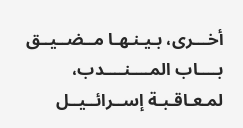أخـــرى، بـيـنـهـا مــضــيــق بــــاب المــــنــــدب، لمـعـاقـبـة إســرائــيــل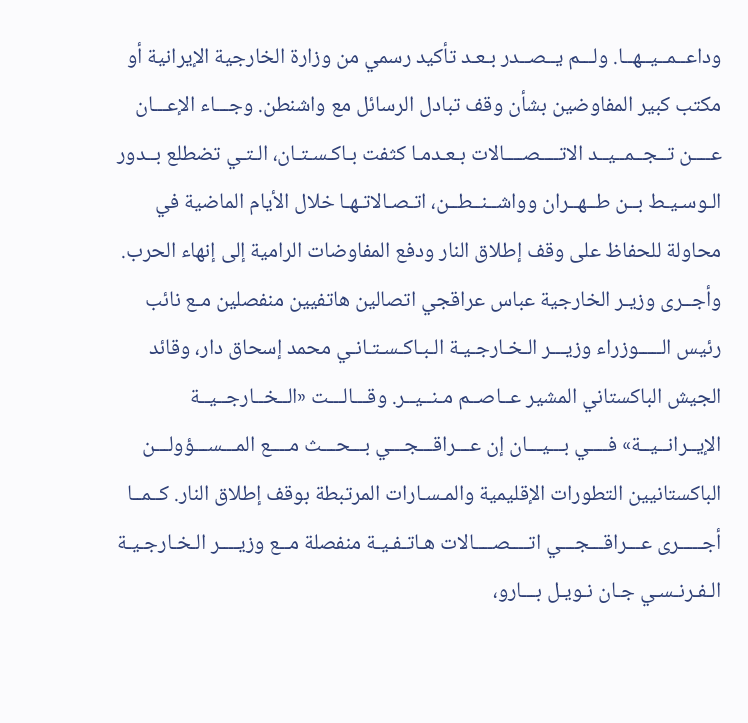وداعــمــيــهــا. ولـــم يــصــدر بـعـد تأكيد رسمي من وزارة الخارجية الإيرانية أو مكتب كبير المفاوضين بشأن وقف تبادل الرسائل مع واشنطن. وجـــاء الإعـــان عــــن تــجــمــيــد الاتــــصــــالات بـعـدمـا كثفت بـاكـسـتـان، الـتـي تضطلع بــدور الـوسـيـط بــن طــهــران وواشــنــطــن، اتـصـالاتـهـا خلال الأيام الماضية في محاولة للحفاظ على وقف إطلاق النار ودفع المفاوضات الرامية إلى إنهاء الحرب. وأجــرى وزيـر الخارجية عباس عراقجي اتصالين هاتفيين منفصلين مـع نائب رئيس الـــــوزراء وزيـــر الـخـارجـيـة الـبـاكـسـتـانـي محمد إسحاق دار، وقائد الجيش الباكستاني المشير عــاصــم مـنــيــر. وقـــالـــت «الــخــارجــيــة الإيــرانــيــة» فــــي بـــيـــان إن عـــراقـــجـــي بـــحـــث مــــع المـــســـؤولـــن الباكستانيين التطورات الإقليمية والمـسـارات المرتبطة بوقف إطلاق النار. كــمــا أجـــــرى عـــراقـــجـــي اتــــصــــالات هـاتـفـيـة منفصلة مــع وزيــــر الـخـارجـيـة الـفـرنـسـي جـان نـويـل بـــارو،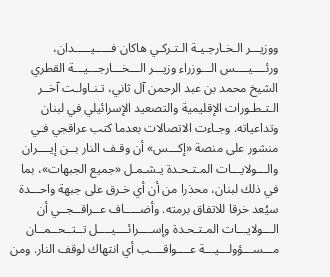ووزيـــر الـخـارجـيـة الـتـركـي هاكان فـــــيـــــدان، ورئــــيــــس الـــوزراء وزيـــر الـــخـــارجـــيـــة القطري الشيخ محمد بن عبد الرحمن آل ثاني، تـنـاولـت آخــر الـتـطـورات الإقليمية والتصعيد الإسرائيلي في لبنان وتداعياته. وجـاءت الاتصالات بعدما كتب عراقجي فـي منشور على منصة «إكـــس» أن وقـف النار بــن إيــــران والـــولايـــات المـتـحـدة يـشـمـل «جميع الجبهات»، بما في ذلك لبنان، محذرا من أن أي خـرق على جبهة واحـــدة سيُعد خرقا للاتفاق برمته. وأضـــــاف عــراقــجــي أن الـــولايـــات المـتـحـدة وإســــرائــــيــــل تــتــحــمــان مـــســـؤولـــيـــة عــــواقــــب أي انتهاك لوقف النار. ومن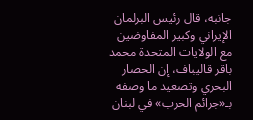جانبه، قال رئيس البرلمان الإيراني وكبير المفاوضين مع الولايات المتحدة محمد باقر قاليباف، إن الحصار البحري وتصعيد ما وصفه بـ«جرائم الحرب» في لبنان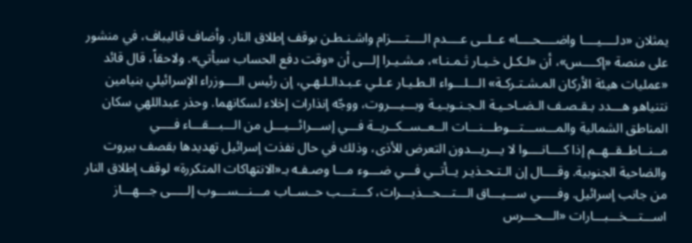يمثلان «دلــــيــــا واضــــحــــا» عــلــى عــــدم الــــتــــزام واشـنـطـن بوقف إطلاق النار. وأضاف قاليباف، في منشور على منصة «إكــــس»، أن «لـكـل خـيـار ثـمـنـا»، مـشـيـرا إلـــى أن «وقت دفع الحساب سيأتي». ولاحقاً، قال قائد «عمليات هيئة الأركان المـشـتـركـة» الـــلـــواء الـطـيـار عـلـي عـبـدالـلـهـي، إن رئيس الــــوزراء الإسرائيلي بنيامين نتنياهو هـــدد بـقـصـف الـضـاحـيـة الـجـنـوبـيـة وبـــيـــروت، ووجّه إنذارات إخلاء لسكانهما. وحذر عبداللهي سكان المناطق الشمالية والمـــســـتـــوطـــنـــات الــعــســكــريــة فـــي إســـرائـــيـــل من الـــبـــقـــاء فــــي مــنــاطــقــهــم إذا كــــانــــوا لا يـــريـــدون التعرض للأذى، وذلك في حال نفذت إسرائيل تهديدها بقصف بيروت والضاحية الجنوبية. وقــــال إن الـتـحـذيـر يــأتــي فـــي ضـــوء مـــا وصـفـه بـ«الانتهاكات المتكررة» لوقف إطلاق النار من جانب إسرائيل. وفـــــي ســـيـــاق الـــتـــحـــذيـــرات، كـــتـــب حــســاب مـــنـــســـوب إلـــــى جـــهـــاز اســـتـــخـــبـــارات «الـــحـــرس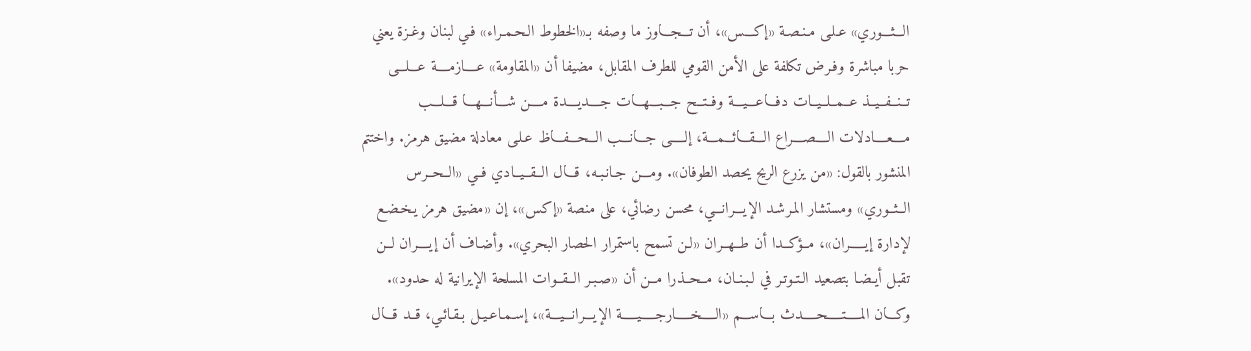الـــثـــوري» عـلـى مـنـصـة «إكـــس»، أن تـــجـــاوز ما وصفه بـ«الخطوط الـحـمـراء» فـي لبنان وغـزة يعني حربا مباشرة وفـرض تكلفة على الأمن القومي للطرف المقابل، مضيفا أن «المقاومة» عــــازمــــة عـــلـــى تــنــفــيــذ عــمــلــيــات دفـــاعـــيـــة وفــتــح جـــبـــهـــات جــــديــــدة مــــن شـــأنـــهـــا قـــلـــب مــــعــــادلات الــــصــــراع الـــقـــائـــمـــة، إلـــــى جـــانـــب الـــحـــفـــاظ عـلـى معادلة مضيق هرمز. واختتم المنشور بالقول: «من يزرع الريح يحصد الطوفان». ومـــن جـانـبـه، قـــال الــقــيــادي فــي «الــحــرس الــثــوري» ومستشار المـرشـد الإيـــرانـــي، محسن رضائي، على منصة «إكس»، إن «مضيق هرمز يـخـضـع لإدارة إيـــــران»، مــؤكــدا أن طــهــران «لـن تسمح باستمرار الحصار البحري». وأضـاف أن إيــــران لــن تقبل أيـضـا بتصعيد الـتـوتـر في لـبـنـان، مــحــذرا مــن أن «صـبـر الــقــوات المسلحة الإيرانية له حدود». وكـــان المـــــتـــــحـــــدث بـــاســـم «الـــــخـــــارجـــــيـــــة الإيـــرانـــيـــة»، إسـمـاعـيـل بـقـائـي، قــد قـــال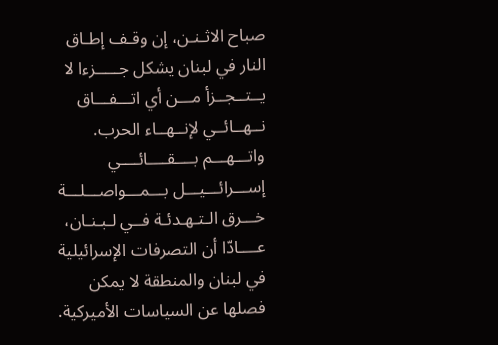صباح الاثـنـن، إن وقـف إطـاق النار في لبنان يشكل جـــــزءا لا يــتــجــزأ مـــن أي اتـــفـــاق نــهــائــي لإنــهــاء الحرب. واتـــهـــم بــــقــــائــــي إســـرائـــيـــل بـــمـــواصـــلـــة خـــرق الـتـهـدئـة فــي لـبـنـان، عــــادّا أن التصرفات الإسرائيلية في لبنان والمنطقة لا يمكن فصلها عن السياسات الأميركية.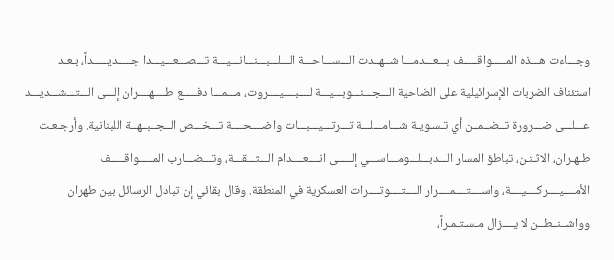وجـــاءت هـــذه المـــــواقـــــف بـــعـــدمـــا شــهــدت الـــســـاحـــة الـــلـــبـــنـــانـــيـــة تـــصـــعـــيـــدا جـــــديـــــداً، بـعـد استئناف الضربات الإسرائيلية على الضاحية الـــجـــنـــوبـــيـــة لــــبــــيــــروت، مـــمـــا دفـــــع طــــهــــران إلـــى الـــتـــشـــديـــد عـــلـــى ضـــرورة تــضــمــن أي تـسـويـة شـــامـــلـــة تـــرتـــيـــبـــات واضــــحــــة تـــخـــص الــجــبــهــة اللبنانية. وأرجـعـت طـهـران، الاثـنـن، تباطؤ المسار الـــدبـــلـــومـــاســـي إلـــــى انــــعــــدام الـــثـــقـــة، وتـــضـــارب المـــــواقـــــف الأمــــيــــركــــيــــة، واســــتــــمــــرار الــــتــــوتــــرات العسكرية في المنطقة. وقال بقائي إن تبادل الرسائل بين طهران وواشــنــطــن لا يــــزال مـسـتـمـراً،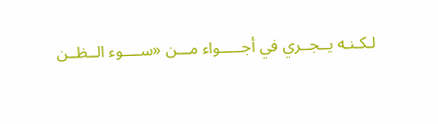لـكـنـه يــجــري في أجـــــواء مـــن «ســــوء الــظــن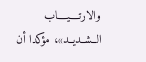والارتــــيــــاب الــشــديــد»، مؤكدا أن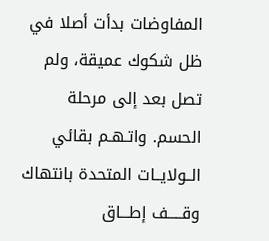المفاوضات بدأت أصلا في ظل شكوك عميقة، ولم تصل بعد إلى مرحلة الحسم. واتـهـم بقائي الــولايــات المتحدة بانتهاك وقـــــف إطـــاق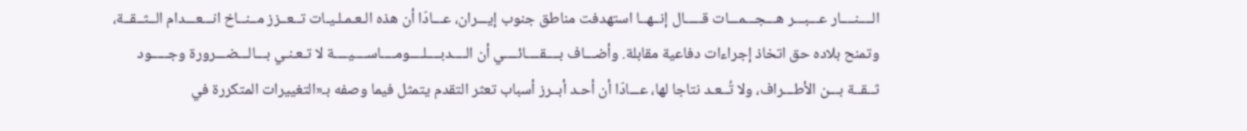الــــنــــار عـــبـــر هـــجـــمـــات قـــــال إنــهــا استهدفت مناطق جنوب إيـــران، عـــادّا أن هذه الـعـمـلـيـات تــعــزز مــنــاخ انـــعـــدام الــثــقــة، وتمنح بلاده حق اتخاذ إجراءات دفاعية مقابلة. وأضـــاف بــــقــــائــــي أن الــــدبــــلــــومــــاســــيــــة لا تـعـنـي بـــالـــضـــرورة وجـــــود ثــقــة بـــن الأطـــراف، ولا تُــعـد نتاجا لها، عـــادّا أن أحـد أبــرز أسباب تعثر التقدم يتمثل فيما وصفه بـ«التغييرات المتكررة في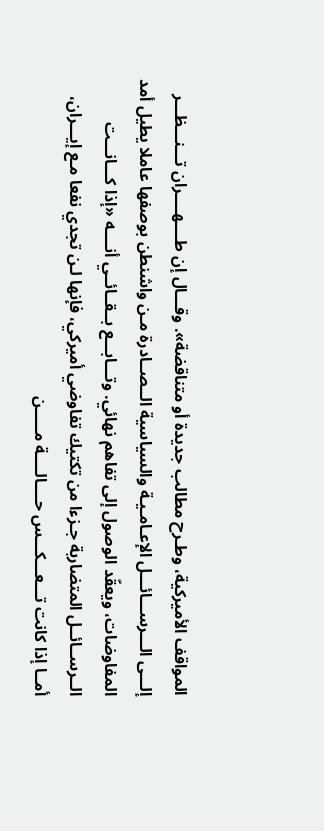المواقف الأميركية، وطـرح مطالب جديدة أو متناقضة». وقـــال إن طــــهــــران تـــنـــظـــر إلـــى الـــرســـائـــل الإعـامـيـة والسياسية الــصــادرة مـن واشنطن بوصفها عاملا يطيل أمد المفاوضات، ويعقّد الوصول إلى تفاهم نهائي. وتـــابـــع بــقــائــي أنــــه «إذا كـــانـــت الــرســائــل المتضاربة جـزءا من تكتيك تفاوضي أميركي، فإنها لـن تجدي نفعا مـع إيـــران، أمــا إذا كانت تـــعـــكـــس حــــالــــة مـــــن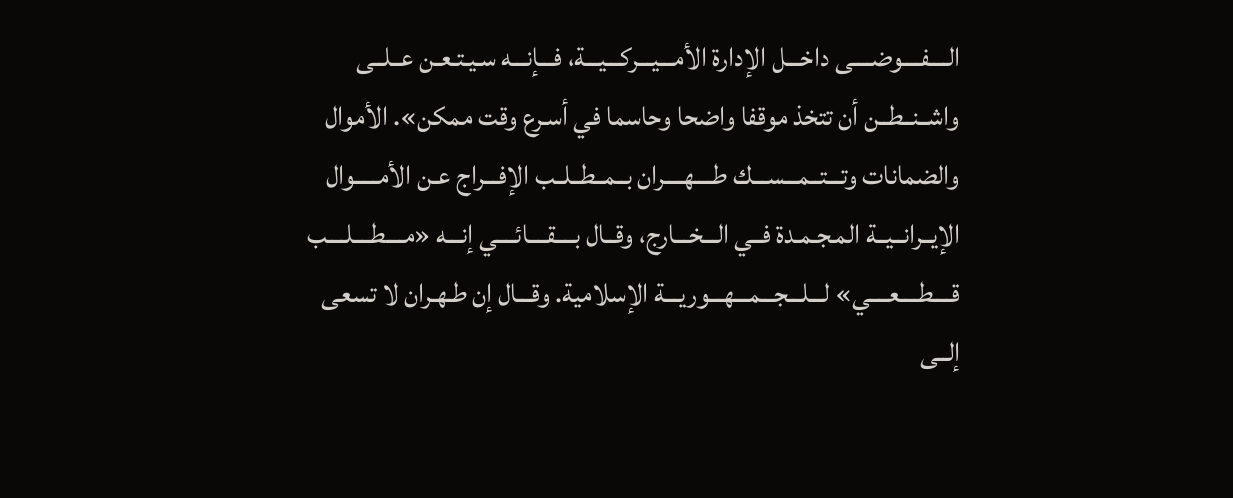الــــفــــوضــــى داخـــل الإدارة الأمـــيـــركـــيـــة، فـــإنـــه سـيـتـعـن عــلــى واشــنــطــن أن تتخذ موقفا واضحا وحاسما في أسـرع وقت ممكن». الأموال والضمانات وتـــتــمـــســـك طــــهــــران بــمــطــلــب الإفـــراج عـن الأمـــــوال الإيــرانــيــة المـجـمـدة فــي الـــخـــارج، وقــال بــــقــــائــــي إنـــه «مــــطــــلــــب قــــطــــعــــي» لـــلـــجـــمـــهـــوريـــة الإسلامية. وقـــال إن طـهـران لا تسعى إلــى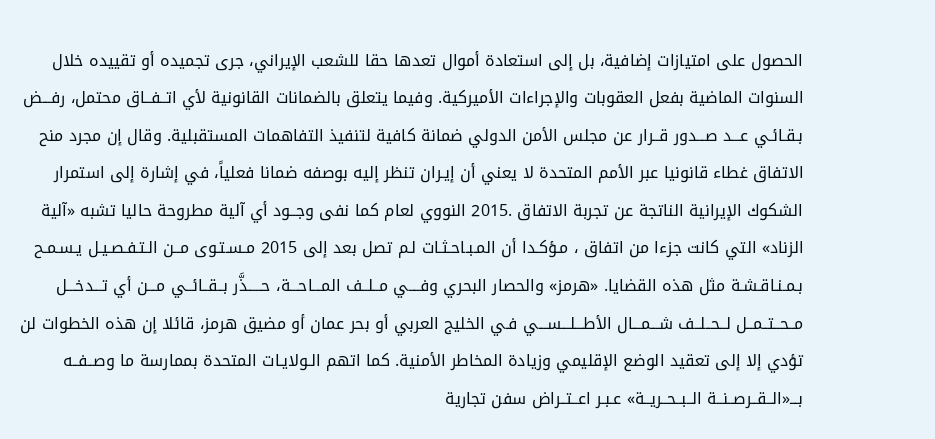الحصول على امتيازات إضافية، بل إلى استعادة أموال تعدها حقا للشعب الإيراني، جرى تجميده أو تقييده خلال السنوات الماضية بفعل العقوبات والإجراءات الأميركية. وفيما يتعلق بالضمانات القانونية لأي اتــفــاق محتمل، رفـــض بـقـائـي عـــد صـــدور قــرار عن مجلس الأمن الدولي ضمانة كافية لتنفيذ التفاهمات المستقبلية. وقال إن مجرد منح الاتفاق غطاء قانونيا عبر الأمم المتحدة لا يعني أن إيـران تنظر إليه بوصفه ضمانا فعلياً، في إشارة إلى استمرار الشكوك الإيرانية الناتجة عن تجربة الاتفاق .2015 النووي لعام كما نفى وجــود أي آلية مطروحة حاليا تشبه «آلية الزناد» التي كانت جزءا من اتفاق ، مـؤكـدا أن المـبـاحـثـات لـم تصل بعد إلى 2015 مـسـتـوى مــن الـتـفـصـيـل يـسـمـح بـمـنـاقـشـة مثل هذه القضايا. «هرمز» والحصار البحري وفــــي مــلــف المـــاحـــة، حـــــذَّر بــقــائــي مـــن أي تـــدخـــل مــحــتــمــل لــحــلــف شـــمـــال الأطـــلـــســـي فـي الخليج العربي أو بحر عمان أو مضيق هرمز، قائلا إن هذه الخطوات لن تؤدي إلا إلى تعقيد الوضع الإقليمي وزيادة المخاطر الأمنية. كما اتهم الـولايـات المتحدة بممارسة ما وصــفــه بـــ«الــقــرصــنــة الــبــحــريــة» عـبـر اعــتــراض سفن تجارية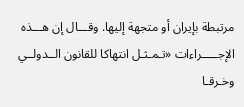مرتبطة بإيران أو متجهة إليها. وقـــال إن هـــذه الإجـــــراءات «تـمـثـل انتهاكا للقانون الــدولــي وخـرقـا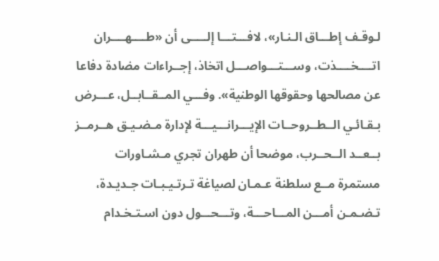لـوقـف إطـــاق الـنـار»، لافـــتـــا إلـــــى أن «طــــهــــران اتــــخــــذت، وســـتـــواصـــل اتخاذ، إجــراءات مضادة دفاعا عن مصالحها وحقوقها الوطنية». وفـــي المــقــابــل، عـــرض بـقـائـي الــطــروحــات الإيـــرانـــيـــة لإدارة مـضـيـق هــرمــز بــعــد الــحــرب، موضحا أن طهران تجري مـشـاورات مستمرة مــع سلطنة عـمـان لصياغة تـرتـيـبـات جـديـدة، تـضـمـن أمـــن المـــاحـــة، وتـــحـــول دون اسـتـخـدام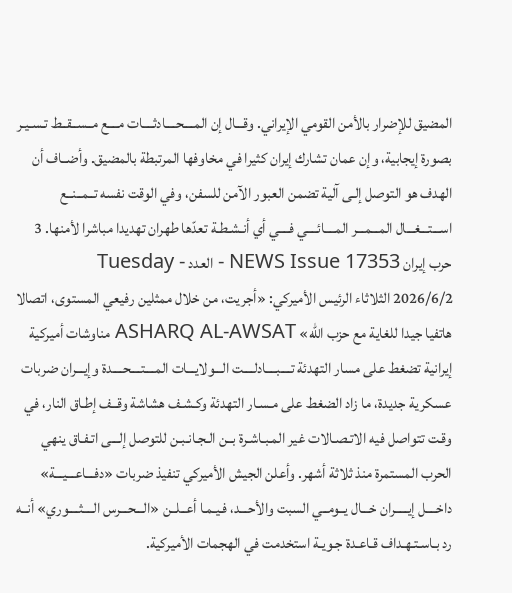المضيق للإضرار بالأمن القومي الإيراني. وقـــال إن المــــحــــادثــــات مــــع مــســقــط تـسـيـر بصورة إيجابية، وإن عمان تشارك إيران كثيرا في مخاوفها المرتبطة بالمضيق. وأضــاف أن الهدف هو التوصل إلـى آلية تضمن العبور الآمن للسفن، وفي الوقت نفسه تــمــنــع اســـتـــغـــال المـــمـــر المــــائــــي فــــي أي أنـشـطـة تعدّها طهران تهديدا مباشرا لأمنها. 3 حرب إيران NEWS Issue 17353 - العدد Tuesday - 2026/6/2 الثلاثاء الرئيس الأميركي: «أجريت، من خلال ممثلين رفيعي المستوى، اتصالا هاتفيا جيدا للغاية مع حزب الله» ASHARQ AL-AWSAT مناوشات أميركية إيرانية تضغط على مسار التهدئة تــــبــــادلــــت الـــولايـــات المــــتــــحــــدة وإيـــران ضربات عسكرية جديدة، ما زاد الضغط على مـسـار التهدئة وكـشـف هشاشة وقــف إطـاق النار، في وقـت تتواصل فيه الاتـصـالات غير المـبـاشـرة بــن الـجـانـبـن للتوصل إلـــى اتـفـاق ينهي الحرب المستمرة منذ ثلاثة أشهر. وأعلن الجيش الأميركي تنفيذ ضربات «دفـــاعـــيـــة» داخــــل إيـــــران خـــال يــومــي السبت والأحـــد، فـيـمـا أعــلــن «الـــحـــرس الــــثــــوري» أنــه رد بـاسـتـهـداف قـاعـدة جـويـة استخدمت في الهجمات الأميركية.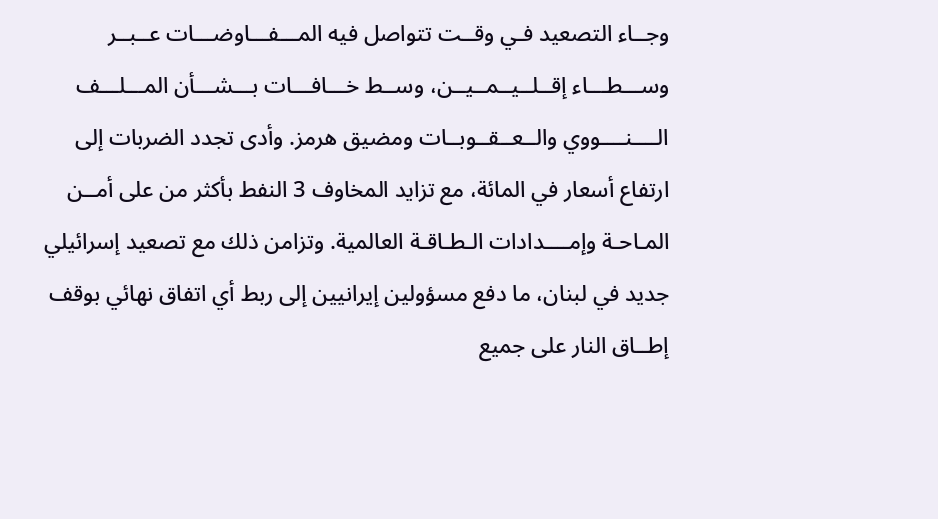وجــاء التصعيد فـي وقــت تتواصل فيه المـــفـــاوضـــات عــبــر وســـطـــاء إقــلــيــمــيــن، وســط خـــافـــات بـــشـــأن المـــلـــف الــــنــــووي والــعــقــوبــات ومضيق هرمز. وأدى تجدد الضربات إلى ارتفاع أسعار في المائة، مع تزايد المخاوف 3 النفط بأكثر من على أمــن المـاحـة وإمــــدادات الـطـاقـة العالمية. وتزامن ذلك مع تصعيد إسرائيلي جديد في لبنان، ما دفع مسؤولين إيرانيين إلى ربط أي اتفاق نهائي بوقف إطــاق النار على جميع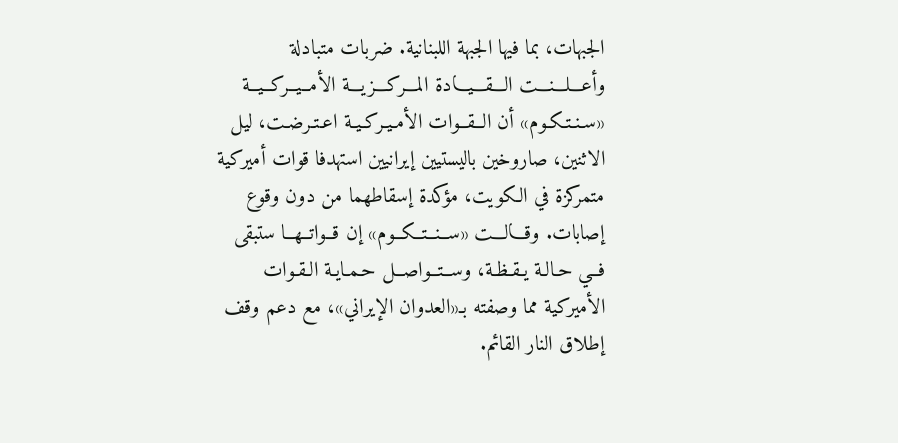الجبهات، بما فيها الجبهة اللبنانية. ضربات متبادلة وأعـــلـــنـــت الـــقـــيـــادة المـــركـــزيـــة الأمــيــركــيــة «سـنـتـكـوم» أن الــقــوات الأمـيـركـيـة اعـتـرضـت، ليل الاثنين، صاروخين باليستيين إيرانيين استهدفا قوات أميركية متمركزة في الكويت، مؤكدة إسقاطهما من دون وقوع إصابات. وقـــالـــت «ســنــتــكــوم» إن قــواتــهــا ستبقى فــي حـالـة يـقـظـة، وســتــواصــل حـمـايـة الـقـوات الأميركية مما وصفته بـ«العدوان الإيراني»، مع دعم وقف إطلاق النار القائم.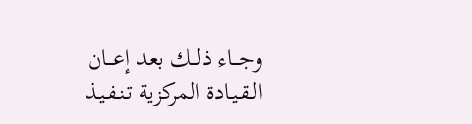وجـــاء ذلــك بعد إعـــان الـقـيـادة المركزية تـنـفـيـذ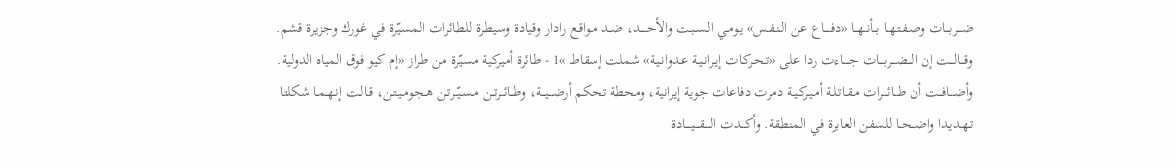ضـــربـــات وصـفـتـهـا بــأنــهــا «دفـــــاع عن الـنـفـس» يـومـي الـسـبـت والأحـــــد، ضــد مـواقـع رادار وقيادة وسيطرة للطائرات المسيّرة في غورك وجزيرة قشم. وقـــالـــت إن الـــضـــربـــات جـــــاءت ردا على «تـحـركـات إيـرانـيـة عـدوانـيـة» شملت إسقاط »1 - طائرة أميركية مسيّرة من طراز «إم كيو فوق المياه الدولية. وأضـــافـــت أن طـــائـــرات مـقـاتـلـة أمـيـركـيـة دمرت دفاعات جوية إيرانية، ومحطة تحكم أرضـــيـــة، وطــائــرتــن مـسـيّــرتـن هـجـومـيـتـن، قـالـت إنـهـمـا شكلتا تـهـديـدا واضــحــا للسفن العابرة في المنطقة. وأكـــدت الــــقــــيــــادة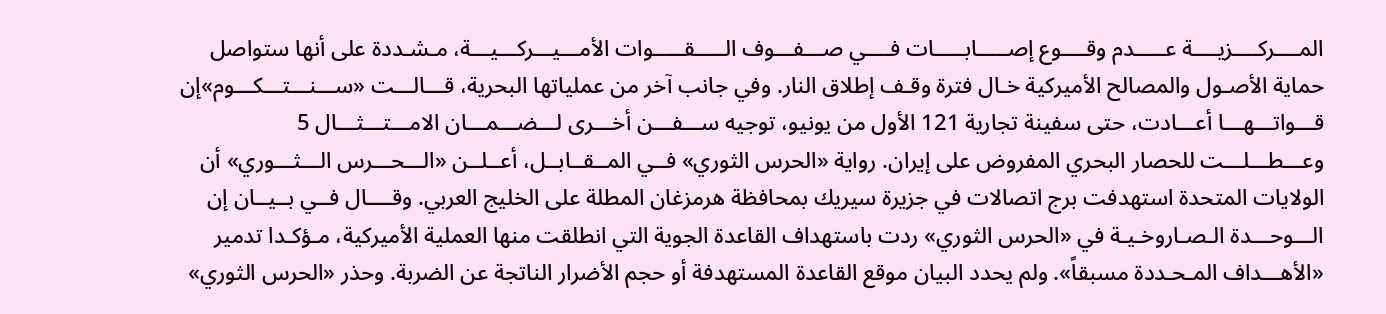المــــركــــزيــــة عـــــدم وقــــوع إصـــــابـــــات فــــي صـــفـــوف الـــــقـــــوات الأمـــيـــركـــيـــة، مـشـددة على أنها ستواصل حماية الأصـول والمصالح الأميركية خـال فترة وقـف إطلاق النار. وفي جانب آخر من عملياتها البحرية، قـــالـــت «ســـنـــتـــكـــوم»إن قـــواتـــهـــا أعـــادت، حتى سفينة تجارية 121 الأول من يونيو، توجيه ســـفـــن أخـــرى لـــضـــمـــان الامـــتـــثـــال 5 وعـــطـــلـــت للحصار البحري المفروض على إيران. رواية «الحرس الثوري» فــي المــقــابــل، أعــلــن «الـــحـــرس الـــثـــوري» أن الولايات المتحدة استهدفت برج اتصالات في جزيرة سيريك بمحافظة هرمزغان المطلة على الخليج العربي. وقــــال فــي بــيــان إن الـــوحـــدة الـصـاروخـيـة في «الحرس الثوري» ردت باستهداف القاعدة الجوية التي انطلقت منها العملية الأميركية، مـؤكـدا تدمير «الأهـــداف المـحـددة مسبقاً». ولم يحدد البيان موقع القاعدة المستهدفة أو حجم الأضرار الناتجة عن الضربة. وحذر «الحرس الثوري»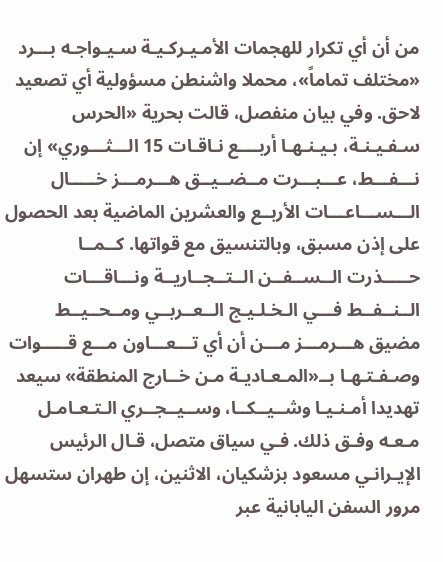من أن أي تكرار للهجمات الأمـيـركـيـة سـيـواجـه بـــرد «مختلف تماماً»، محملا واشنطن مسؤولية أي تصعيد لاحق. وفي بيان منفصل، قالت بحرية «الحرس سـفـيـنـة، بـيـنـهـا أربــــع نـاقـات 15 الـــثـــوري» إن نـــفـــط، عـــبـــرت مــضــيــق هـــرمـــز خـــــال الـــســـاعـــات الأربــع والعشرين الماضية بعد الحصول على إذن مسبق، وبالتنسيق مع قواتها. كــمــا حـــــذرت الــســفــن الــتــجــاريــة ونـــاقـــات الــنــفــط فـــي الـخـلـيـج الــعــربــي ومــحــيــط مضيق هـــرمـــز مـــن أن أي تـــعـــاون مـــع قـــــوات وصـفـتـهـا بــ«المـعـاديـة مـن خــارج المنطقة» سيعد تهديدا أمـنـيـا وشــيــكــا، وســيــجــري الـتـعـامـل مـعـه وفـق ذلك. فـي سياق متصل، قـال الرئيس الإيـرانـي مسعود بزشكيان، الاثنين، إن طهران ستسهل مرور السفن اليابانية عبر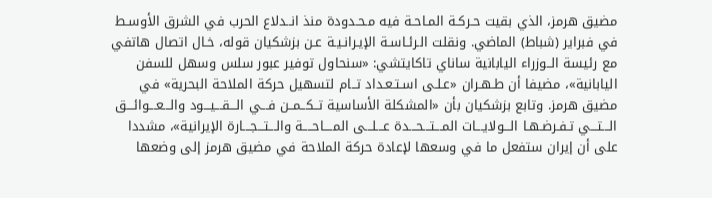مضيق هرمز، الذي بقيت حـركـة المـاحـة فيه مـحـدودة منذ انــدلاع الحرب في الشرق الأوسـط في فبراير (شباط) الماضي. ونقلت الـرئـاسـة الإيـرانـيـة عـن بزشكيان قوله، خـال اتصال هاتفي مع رئيسة الــوزراء اليابانية ساناي تاكايتشي: «سنحاول توفير عبور سلس وسهل للسفن اليابانية»، مضيفا أن طـهـران «عـلـى اسـتـعـداد تــام لتسهيل حركة الملاحة البحرية» في مضيق هرمز. وتابع بزشكيان بأن «المشكلة الأساسية تــكــمــن فـــي الـــقـــيـــود والـــعـــوائـــق الـــتـــي تـفـرضـهـا الـــولايـــات المـــتـــحـــدة عـــلـــى المــــاحــــة والـــتـــجـــارة الإيرانية»، مشددا على أن إيران ستفعل ما في وسعها لإعادة حركة الملاحة في مضيق هرمز إلى وضعها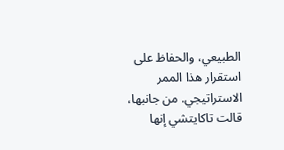الطبيعي، والحفاظ على استقرار هذا الممر الاستراتيجي. من جانبها، قالت تاكايتشي إنها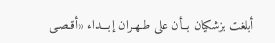أبلغت بزشكيان بــأن على طـهـران إبـــداء «أقـصـى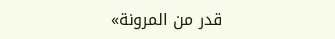قدر من المرونة»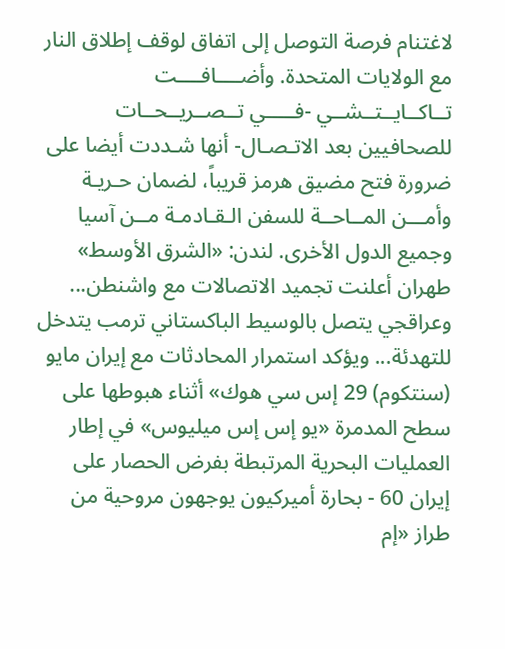لاغتنام فرصة التوصل إلى اتفاق لوقف إطلاق النار مع الولايات المتحدة. وأضــــافــــت تــاكــايــتــشــي -فـــــي تــصــريــحــات للصحافيين بعد الاتـصـال- أنها شـددت أيضا على ضرورة فتح مضيق هرمز قريباً، لضمان حـريـة وأمـــن المــاحــة للسفن الـقـادمـة مــن آسيا وجميع الدول الأخرى. لندن: «الشرق الأوسط» طهران أعلنت تجميد الاتصالات مع واشنطن... وعراقجي يتصل بالوسيط الباكستاني ترمب يتدخل للتهدئة... ويؤكد استمرار المحادثات مع إيران مايو (سنتكوم) 29 إس سي هوك» أثناء هبوطها على سطح المدمرة «يو إس إس ميليوس» في إطار العمليات البحرية المرتبطة بفرض الحصار على إيران 60 - بحارة أميركيون يوجهون مروحية من طراز «إم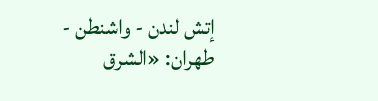إتش لندن - واشنطن - طهران: «الشرق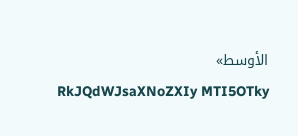الأوسط»
RkJQdWJsaXNoZXIy MTI5OTky